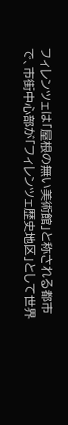フィレンツェは「屋根の無い美術館」と称される都市で、市街中心部が「フィレンツェ歴史地区」として世界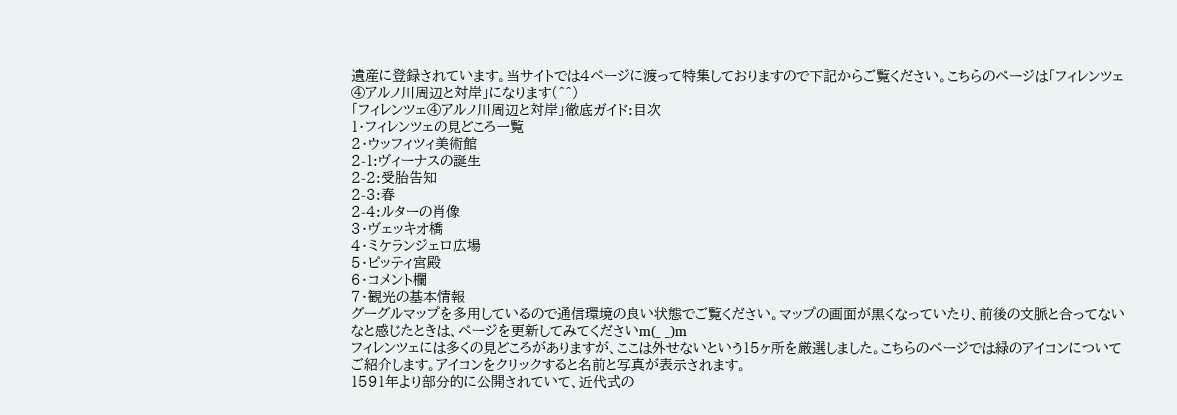遺産に登録されています。当サイトでは4ページに渡って特集しておりますので下記からご覧ください。こちらのページは「フィレンツェ④アルノ川周辺と対岸」になります(^^)
「フィレンツェ④アルノ川周辺と対岸」徹底ガイド:目次
1・フィレンツェの見どころ一覧
2・ウッフィツィ美術館
2-1:ヴィーナスの誕生
2-2:受胎告知
2-3:春
2-4:ルターの肖像
3・ヴェッキオ橋
4・ミケランジェロ広場
5・ピッティ宮殿
6・コメント欄
7・観光の基本情報
グーグルマップを多用しているので通信環境の良い状態でご覧ください。マップの画面が黒くなっていたり、前後の文脈と合ってないなと感じたときは、ページを更新してみてくださいm(_ _)m
フィレンツェには多くの見どころがありますが、ここは外せないという15ヶ所を厳選しました。こちらのページでは緑のアイコンについてご紹介します。アイコンをクリックすると名前と写真が表示されます。
1591年より部分的に公開されていて、近代式の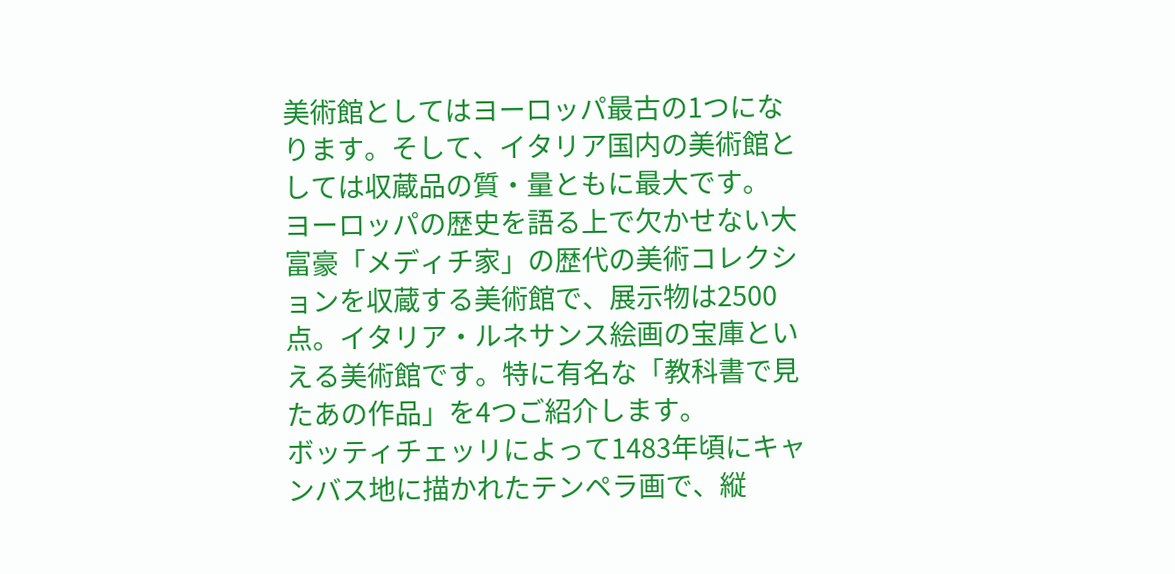美術館としてはヨーロッパ最古の1つになります。そして、イタリア国内の美術館としては収蔵品の質・量ともに最大です。
ヨーロッパの歴史を語る上で欠かせない大富豪「メディチ家」の歴代の美術コレクションを収蔵する美術館で、展示物は2500点。イタリア・ルネサンス絵画の宝庫といえる美術館です。特に有名な「教科書で見たあの作品」を4つご紹介します。
ボッティチェッリによって1483年頃にキャンバス地に描かれたテンペラ画で、縦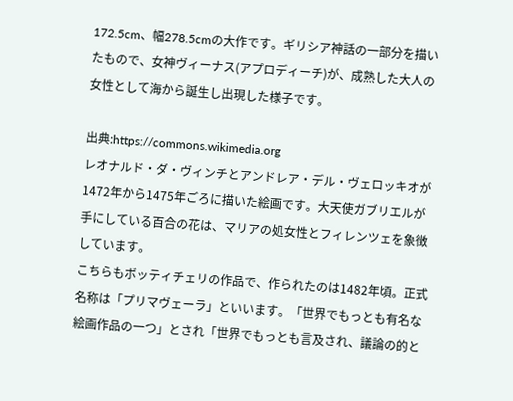172.5cm、幅278.5cmの大作です。ギリシア神話の一部分を描いたもので、女神ヴィーナス(アプロディーチ)が、成熟した大人の女性として海から誕生し出現した様子です。

出典:https://commons.wikimedia.org
レオナルド・ダ・ヴィンチとアンドレア・デル・ヴェロッキオが1472年から1475年ごろに描いた絵画です。大天使ガブリエルが手にしている百合の花は、マリアの処女性とフィレンツェを象徴しています。
こちらもボッティチェリの作品で、作られたのは1482年頃。正式名称は「プリマヴェーラ」といいます。「世界でもっとも有名な絵画作品の一つ」とされ「世界でもっとも言及され、議論の的と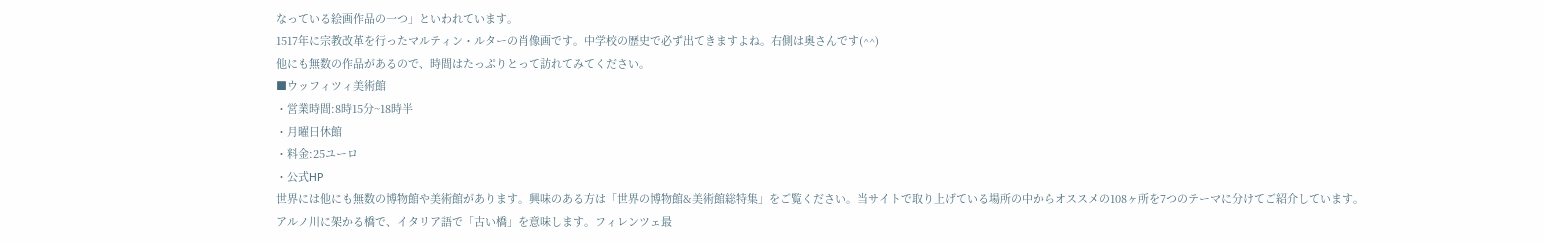なっている絵画作品の一つ」といわれています。
1517年に宗教改革を行ったマルティン・ルターの肖像画です。中学校の歴史で必ず出てきますよね。右側は奥さんです(^^)
他にも無数の作品があるので、時間はたっぷりとって訪れてみてください。
■ウッフィツィ美術館
・営業時間:8時15分~18時半
・月曜日休館
・料金:25ユーロ
・公式HP
世界には他にも無数の博物館や美術館があります。興味のある方は「世界の博物館&美術館総特集」をご覧ください。当サイトで取り上げている場所の中からオススメの108ヶ所を7つのテーマに分けてご紹介しています。
アルノ川に架かる橋で、イタリア語で「古い橋」を意味します。フィレンツェ最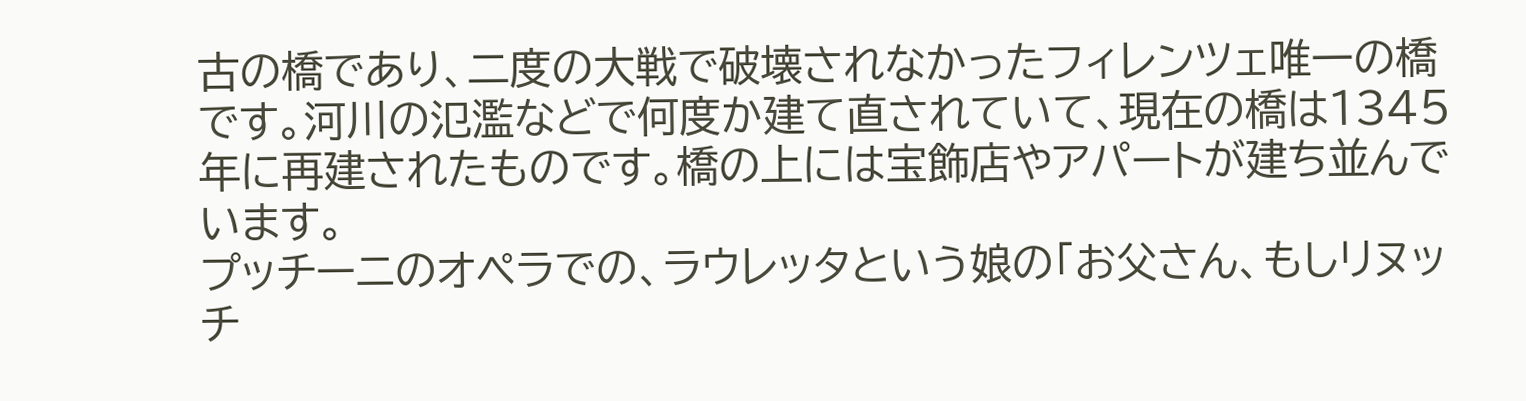古の橋であり、二度の大戦で破壊されなかったフィレンツェ唯一の橋です。河川の氾濫などで何度か建て直されていて、現在の橋は1345年に再建されたものです。橋の上には宝飾店やアパートが建ち並んでいます。
プッチーニのオペラでの、ラウレッタという娘の「お父さん、もしリヌッチ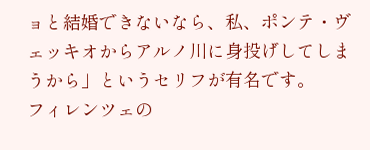ョと結婚できないなら、私、ポンテ・ヴェッキオからアルノ川に身投げしてしまうから」というセリフが有名です。
フィレンツェの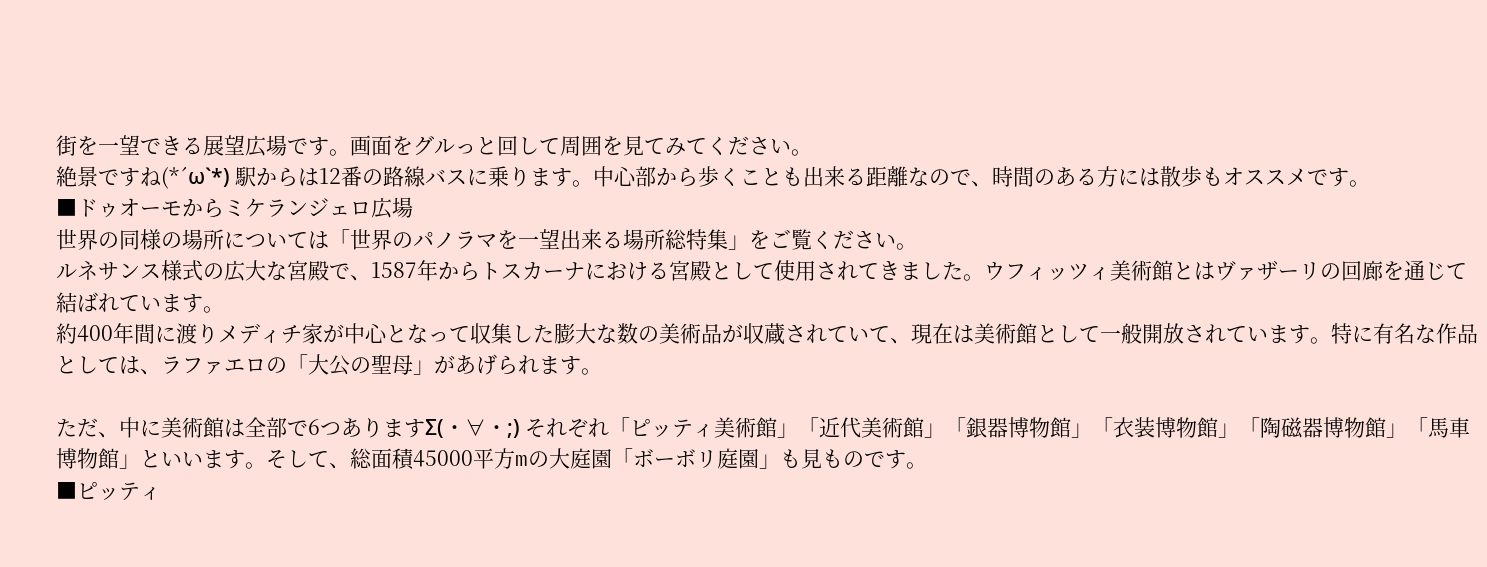街を一望できる展望広場です。画面をグルっと回して周囲を見てみてください。
絶景ですね(*´ω`*) 駅からは12番の路線バスに乗ります。中心部から歩くことも出来る距離なので、時間のある方には散歩もオススメです。
■ドゥオーモからミケランジェロ広場
世界の同様の場所については「世界のパノラマを一望出来る場所総特集」をご覧ください。
ルネサンス様式の広大な宮殿で、1587年からトスカーナにおける宮殿として使用されてきました。ウフィッツィ美術館とはヴァザーリの回廊を通じて結ばれています。
約400年間に渡りメディチ家が中心となって収集した膨大な数の美術品が収蔵されていて、現在は美術館として一般開放されています。特に有名な作品としては、ラファエロの「大公の聖母」があげられます。

ただ、中に美術館は全部で6つありますΣ(・∀・;) それぞれ「ピッティ美術館」「近代美術館」「銀器博物館」「衣装博物館」「陶磁器博物館」「馬車博物館」といいます。そして、総面積45000平方mの大庭園「ボーボリ庭園」も見ものです。
■ピッティ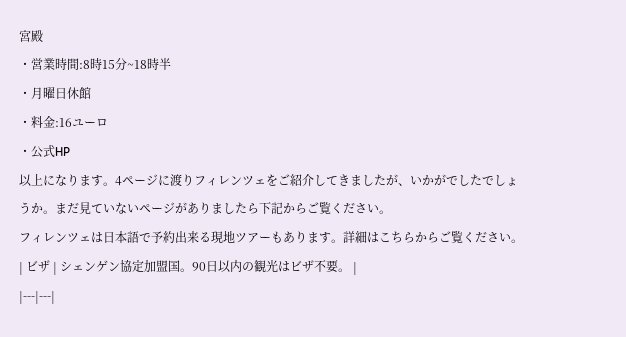宮殿
・営業時間:8時15分~18時半
・月曜日休館
・料金:16ユーロ
・公式HP
以上になります。4ページに渡りフィレンツェをご紹介してきましたが、いかがでしたでしょうか。まだ見ていないページがありましたら下記からご覧ください。
フィレンツェは日本語で予約出来る現地ツアーもあります。詳細はこちらからご覧ください。
| ビザ | シェンゲン協定加盟国。90日以内の観光はビザ不要。 |
|---|---|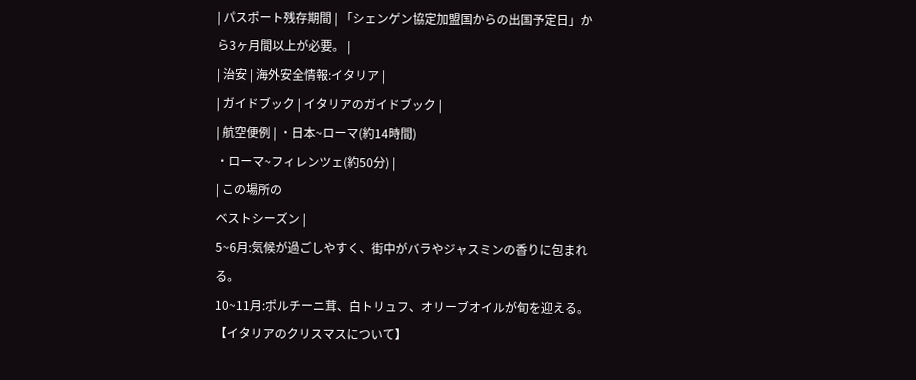| パスポート残存期間 | 「シェンゲン協定加盟国からの出国予定日」から3ヶ月間以上が必要。 |
| 治安 | 海外安全情報:イタリア |
| ガイドブック | イタリアのガイドブック |
| 航空便例 | ・日本~ローマ(約14時間)
・ローマ~フィレンツェ(約50分) |
| この場所の
ベストシーズン |
5~6月:気候が過ごしやすく、街中がバラやジャスミンの香りに包まれる。
10~11月:ポルチーニ茸、白トリュフ、オリーブオイルが旬を迎える。
【イタリアのクリスマスについて】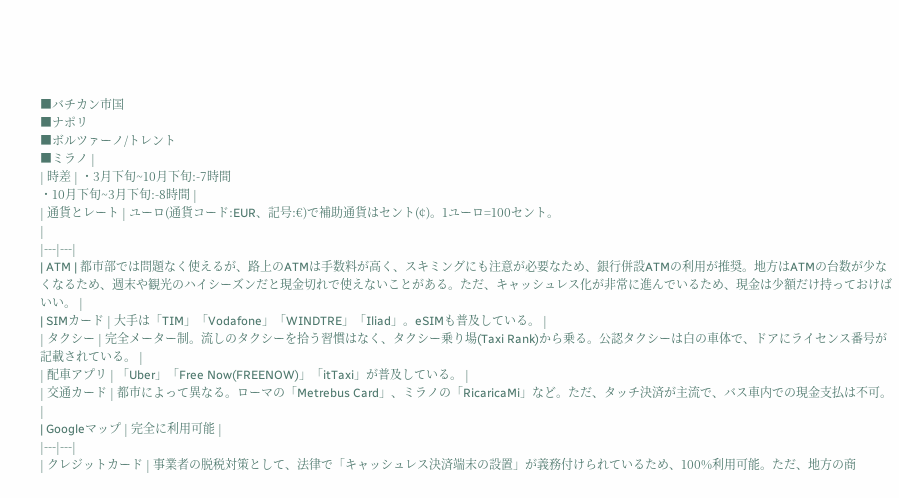■バチカン市国
■ナポリ
■ボルツァーノ/トレント
■ミラノ |
| 時差 | ・3月下旬~10月下旬:-7時間
・10月下旬~3月下旬:-8時間 |
| 通貨とレート | ユーロ(通貨コード:EUR、記号:€)で補助通貨はセント(¢)。1ユーロ=100セント。
|
|---|---|
| ATM | 都市部では問題なく使えるが、路上のATMは手数料が高く、スキミングにも注意が必要なため、銀行併設ATMの利用が推奨。地方はATMの台数が少なくなるため、週末や観光のハイシーズンだと現金切れで使えないことがある。ただ、キャッシュレス化が非常に進んでいるため、現金は少額だけ持っておけばいい。 |
| SIMカード | 大手は「TIM」「Vodafone」「WINDTRE」「Iliad」。eSIMも普及している。 |
| タクシー | 完全メーター制。流しのタクシーを拾う習慣はなく、タクシー乗り場(Taxi Rank)から乗る。公認タクシーは白の車体で、ドアにライセンス番号が記載されている。 |
| 配車アプリ | 「Uber」「Free Now(FREENOW)」「itTaxi」が普及している。 |
| 交通カード | 都市によって異なる。ローマの「Metrebus Card」、ミラノの「RicaricaMi」など。ただ、タッチ決済が主流で、バス車内での現金支払は不可。 |
| Googleマップ | 完全に利用可能 |
|---|---|
| クレジットカード | 事業者の脱税対策として、法律で「キャッシュレス決済端末の設置」が義務付けられているため、100%利用可能。ただ、地方の商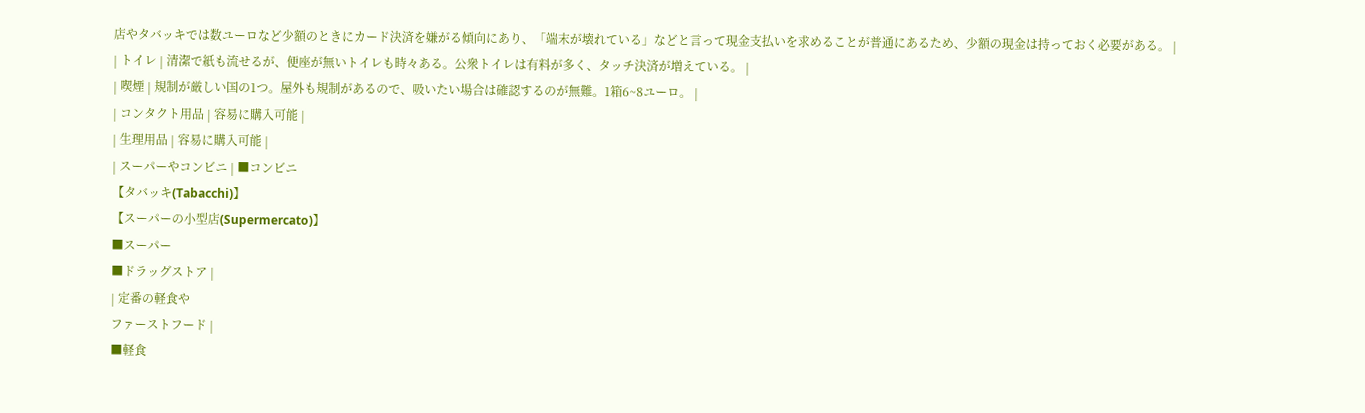店やタバッキでは数ユーロなど少額のときにカード決済を嫌がる傾向にあり、「端末が壊れている」などと言って現金支払いを求めることが普通にあるため、少額の現金は持っておく必要がある。 |
| トイレ | 清潔で紙も流せるが、便座が無いトイレも時々ある。公衆トイレは有料が多く、タッチ決済が増えている。 |
| 喫煙 | 規制が厳しい国の1つ。屋外も規制があるので、吸いたい場合は確認するのが無難。1箱6~8ユーロ。 |
| コンタクト用品 | 容易に購入可能 |
| 生理用品 | 容易に購入可能 |
| スーパーやコンビニ | ■コンビニ
【タバッキ(Tabacchi)】
【スーパーの小型店(Supermercato)】
■スーパー
■ドラッグストア |
| 定番の軽食や
ファーストフード |
■軽食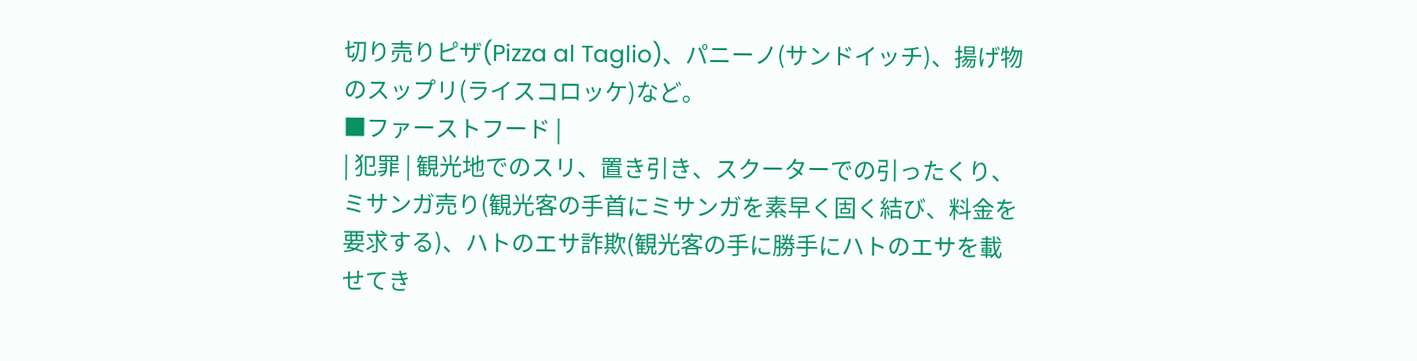切り売りピザ(Pizza al Taglio)、パニーノ(サンドイッチ)、揚げ物のスップリ(ライスコロッケ)など。
■ファーストフード |
| 犯罪 | 観光地でのスリ、置き引き、スクーターでの引ったくり、ミサンガ売り(観光客の手首にミサンガを素早く固く結び、料金を要求する)、ハトのエサ詐欺(観光客の手に勝手にハトのエサを載せてき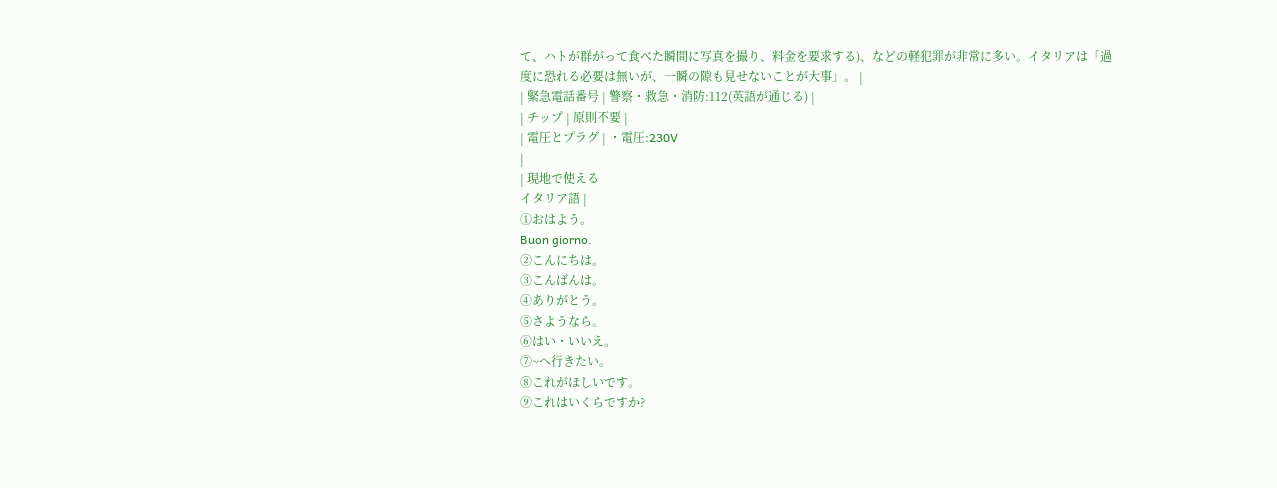て、ハトが群がって食べた瞬間に写真を撮り、料金を要求する)、などの軽犯罪が非常に多い。イタリアは「過度に恐れる必要は無いが、一瞬の隙も見せないことが大事」。 |
| 緊急電話番号 | 警察・救急・消防:112(英語が通じる) |
| チップ | 原則不要 |
| 電圧とプラグ | ・電圧:230V
|
| 現地で使える
イタリア語 |
①おはよう。
Buon giorno.
②こんにちは。
③こんばんは。
④ありがとう。
⑤さようなら。
⑥はい・いいえ。
⑦~へ行きたい。
⑧これがほしいです。
⑨これはいくらですか?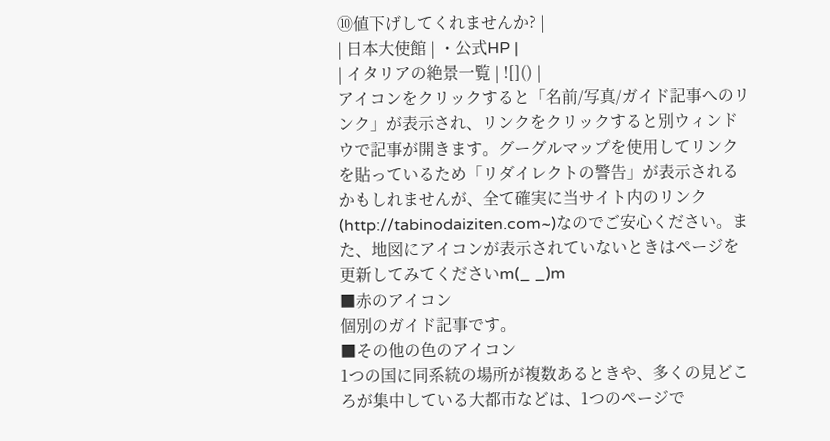⑩値下げしてくれませんか? |
| 日本大使館 | ・公式HP |
| イタリアの絶景一覧 | ![]() |
アイコンをクリックすると「名前/写真/ガイド記事へのリンク」が表示され、リンクをクリックすると別ウィンドウで記事が開きます。グーグルマップを使用してリンクを貼っているため「リダイレクトの警告」が表示されるかもしれませんが、全て確実に当サイト内のリンク(http://tabinodaiziten.com~)なのでご安心ください。また、地図にアイコンが表示されていないときはページを更新してみてくださいm(_ _)m
■赤のアイコン
個別のガイド記事です。
■その他の色のアイコン
1つの国に同系統の場所が複数あるときや、多くの見どころが集中している大都市などは、1つのページで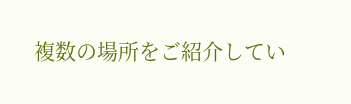複数の場所をご紹介してい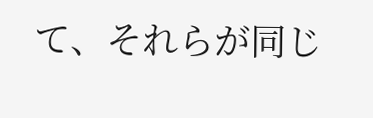て、それらが同じ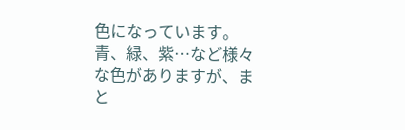色になっています。青、緑、紫…など様々な色がありますが、まと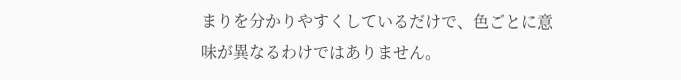まりを分かりやすくしているだけで、色ごとに意味が異なるわけではありません。